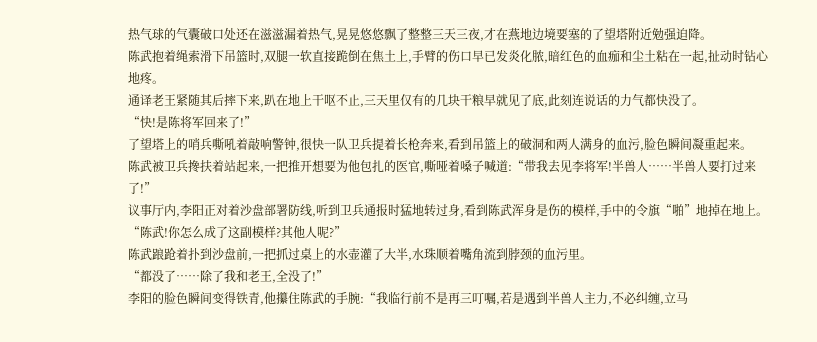热气球的气囊破口处还在滋滋漏着热气,晃晃悠悠飘了整整三天三夜,才在燕地边境要塞的了望塔附近勉强迫降。
陈武抱着绳索滑下吊篮时,双腿一软直接跪倒在焦土上,手臂的伤口早已发炎化脓,暗红色的血痂和尘土粘在一起,扯动时钻心地疼。
通译老王紧随其后摔下来,趴在地上干呕不止,三天里仅有的几块干粮早就见了底,此刻连说话的力气都快没了。
“快!是陈将军回来了!”
了望塔上的哨兵嘶吼着敲响警钟,很快一队卫兵提着长枪奔来,看到吊篮上的破洞和两人满身的血污,脸色瞬间凝重起来。
陈武被卫兵搀扶着站起来,一把推开想要为他包扎的医官,嘶哑着嗓子喊道:“带我去见李将军!半兽人……半兽人要打过来了!”
议事厅内,李阳正对着沙盘部署防线,听到卫兵通报时猛地转过身,看到陈武浑身是伤的模样,手中的令旗“啪”地掉在地上。
“陈武!你怎么成了这副模样?其他人呢?”
陈武踉跄着扑到沙盘前,一把抓过桌上的水壶灌了大半,水珠顺着嘴角流到脖颈的血污里。
“都没了……除了我和老王,全没了!”
李阳的脸色瞬间变得铁青,他攥住陈武的手腕:“我临行前不是再三叮嘱,若是遇到半兽人主力,不必纠缠,立马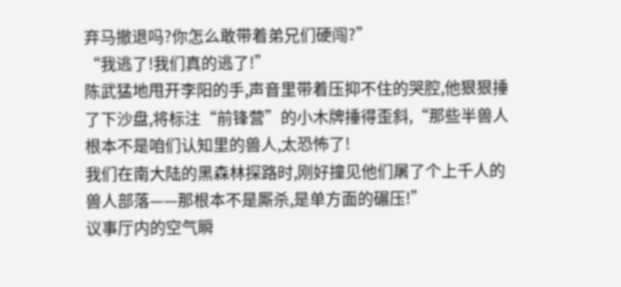弃马撤退吗?你怎么敢带着弟兄们硬闯?”
“我逃了!我们真的逃了!”
陈武猛地甩开李阳的手,声音里带着压抑不住的哭腔,他狠狠捶了下沙盘,将标注“前锋营”的小木牌捶得歪斜,“那些半兽人根本不是咱们认知里的兽人,太恐怖了!
我们在南大陆的黑森林探路时,刚好撞见他们屠了个上千人的兽人部落——那根本不是厮杀,是单方面的碾压!”
议事厅内的空气瞬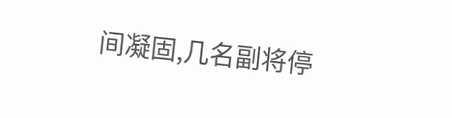间凝固,几名副将停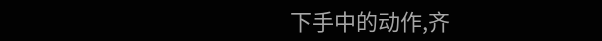下手中的动作,齐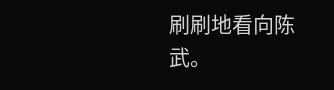刷刷地看向陈武。